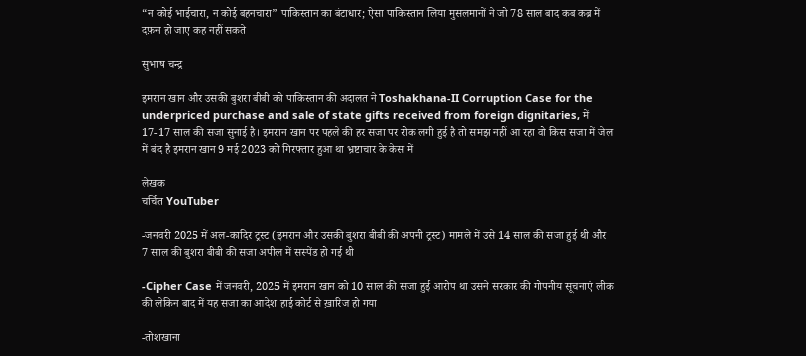“न कोई भाईचारा, न कोई बहनचारा” पाकिस्तान का बंटाधार; ऐसा पाकिस्तान लिया मुसलमानों ने जो 78 साल बाद कब कब्र में दफ़न हो जाए कह नहीं सकते

सुभाष चन्द्र

इमरान खान और उसकी बुशरा बीबी को पाकिस्तान की अदालत ने Toshakhana-II Corruption Case for the underpriced purchase and sale of state gifts received from foreign dignitaries, में 17-17 साल की सजा सुनाई है। इमरान खान पर पहले की हर सजा पर रोक लगी हुई है तो समझ नहीं आ रहा वो किस सजा में जेल में बंद है इमरान खान 9 मई 2023 को गिरफ्तार हुआ था भ्रष्टाचार के केस में

लेखक
चर्चित YouTuber

-जनवरी 2025 में अल-कादिर ट्रस्ट (इमरान और उसकी बुशरा बीबी की अपनी ट्रस्ट) मामले में उसे 14 साल की सजा हुई थी और 7 साल की बुशरा बीबी की सजा अपील में सस्पेंड हो गई थी

-Cipher Case में जनवरी, 2025 में इमरान खान को 10 साल की सजा हुई आरोप था उसने सरकार की गोपनीय सूचनाएं लीक की लेकिन बाद में यह सजा का आदेश हाई कोर्ट से ख़ारिज हो गया

-तोशखाना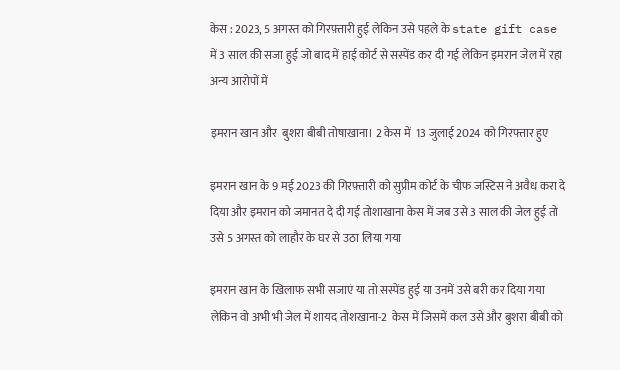केस : 2023, 5 अगस्त को गिरफ़्तारी हुई लेकिन उसे पहले के state gift case में 3 साल की सजा हुई जो बाद में हाई कोर्ट से सस्पेंड कर दी गई लेकिन इमरान जेल में रहा अन्य आरोपों में

इमरान खान और  बुशरा बीबी तोषाखाना। 2 केस में  13 जुलाई 2024 को गिरफ्तार हुए

इमरान खान के 9 मई 2023 की गिरफ़्तारी को सुप्रीम कोर्ट के चीफ जस्टिस ने अवैध करा दे दिया और इमरान को जमानत दे दी गई तोशाखाना केस में जब उसे 3 साल की जेल हुई तो उसे 5 अगस्त को लाहौर के घर से उठा लिया गया

इमरान खान के खिलाफ सभी सजाएं या तो सस्पेंड हुई या उनमें उसे बरी कर दिया गया लेकिन वो अभी भी जेल में शायद तोशखाना-2  केस में जिसमें कल उसे और बुशरा बीबी को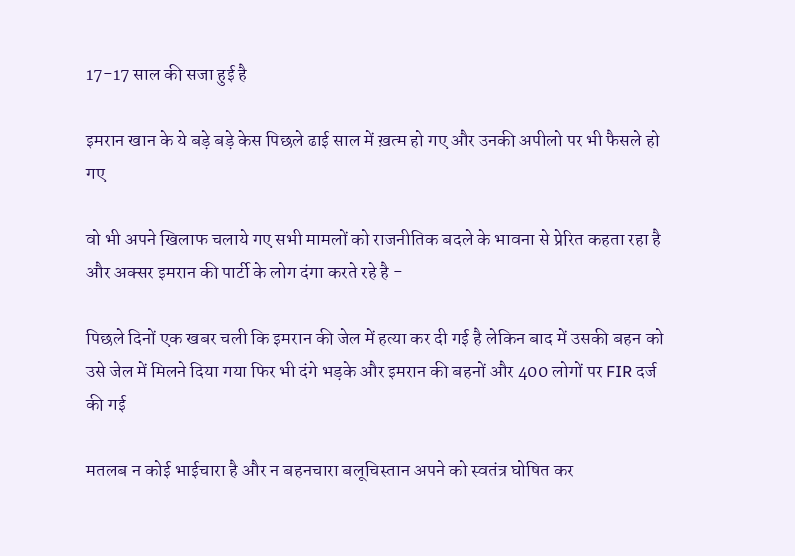17-17 साल की सजा हुई है

इमरान खान के ये बड़े बड़े केस पिछले ढाई साल में ख़त्म हो गए और उनकी अपीलो पर भी फैसले हो गए

वो भी अपने खिलाफ चलाये गए सभी मामलों को राजनीतिक बदले के भावना से प्रेरित कहता रहा है और अक्सर इमरान की पार्टी के लोग दंगा करते रहे है -

पिछले दिनों एक खबर चली कि इमरान की जेल में हत्या कर दी गई है लेकिन बाद में उसकी बहन को उसे जेल में मिलने दिया गया फिर भी दंगे भड़के और इमरान की बहनों और 400 लोगों पर FIR दर्ज की गई

मतलब न कोई भाईचारा है और न बहनचारा बलूचिस्तान अपने को स्वतंत्र घोषित कर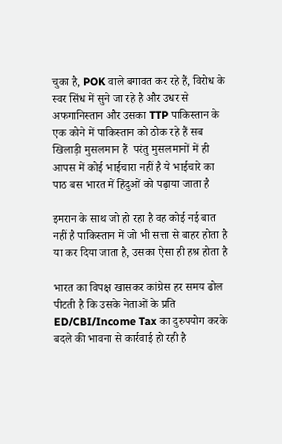चुका है, POK वाले बगावत कर रहे हैं, विरोध के स्वर सिंध में सुने जा रहे है और उधर से अफगानिस्तान और उसका TTP पाकिस्तान के एक कोने में पाकिस्तान को ठोक रहे हैं सब खिलाड़ी मुसलमान हैं  परंतु मुसलमानों में ही आपस में कोई भाईचारा नहीं है ये भाईचारे का पाठ बस भारत में हिंदुओं को पढ़ाया जाता है

इमरान के साथ जो हो रहा है वह कोई नई बात नहीं है पाकिस्तान में जो भी सत्ता से बाहर होता है या कर दिया जाता है, उसका ऐसा ही हश्र होता है

भारत का विपक्ष खासकर कांग्रेस हर समय ढोल पीटती है कि उसके नेताओं के प्रति ED/CBI/Income Tax का दुरुपयोग करके बदले की भावना से कार्रवाई हो रही है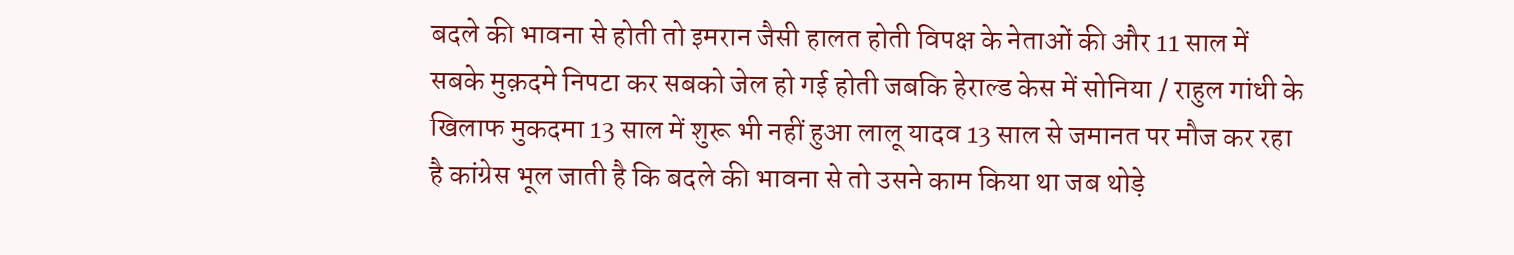बदले की भावना से होती तो इमरान जैसी हालत होती विपक्ष के नेताओं की और 11 साल में सबके मुक़दमे निपटा कर सबको जेल हो गई होती जबकि हेराल्ड केस में सोनिया / राहुल गांधी के खिलाफ मुकदमा 13 साल में शुरू भी नहीं हुआ लालू यादव 13 साल से जमानत पर मौज कर रहा है कांग्रेस भूल जाती है कि बदले की भावना से तो उसने काम किया था जब थोड़े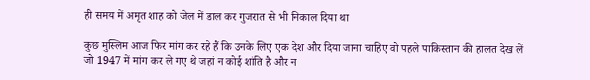ही समय में अमृत शाह को जेल में डाल कर गुजरात से भी निकाल दिया था

कुछ मुस्लिम आज फिर मांग कर रहे हैं कि उनके लिए एक देश और दिया जाना चाहिए वो पहले पाकिस्तान की हालत देख लें जो 1947 में मांग कर ले गए थे जहां न कोई शांति है और न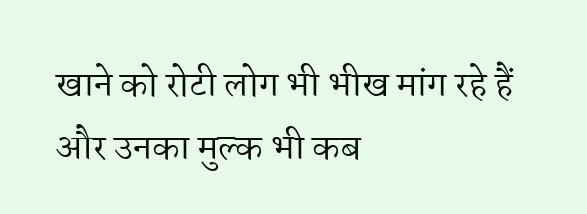खाने को रोटी लोग भी भीख मांग रहे हैं और उनका मुल्क भी कब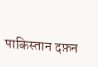पाकिस्तान दफ़न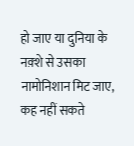हो जाए या दुनिया के नक़्शे से उसका नामोनिशान मिट जाए, कह नहीं सकते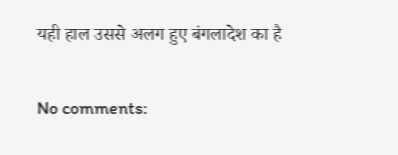यही हाल उससे अलग हुए बंगलादेश का है

No comments: